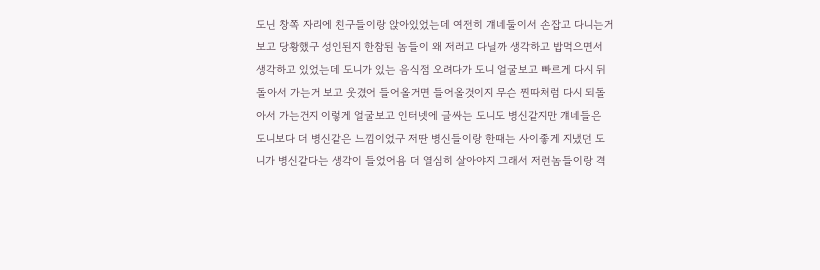도닌 창쪽 자리에 친구들이랑 앉아있었는데 여전히 걔네둘이서 손잡고 다니는거 보고 당황했구 성인된지 한참된 놈들이 왜 저러고 다닐까 생각하고 밥먹으면서 생각하고 있었는데 도니가 있는 음식점 오려다가 도니 얼굴보고 빠르게 다시 뒤돌아서 가는거 보고 웃겼어 들어올거면 들어올것이지 무슨 찐따처럼 다시 되돌아서 가는건지 이렇게 얼굴보고 인터넷에 글싸는 도니도 병신같지만 걔네들은 도니보다 더 병신같은 느낌이었구 저딴 병신들이랑 한때는 사이좋게 지냈던 도니가 병신같다는 생각이 들었어욤 더 열심히 살아야지 그래서 저런놈들이랑 격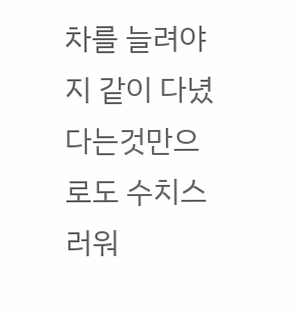차를 늘려야지 같이 다녔다는것만으로도 수치스러워